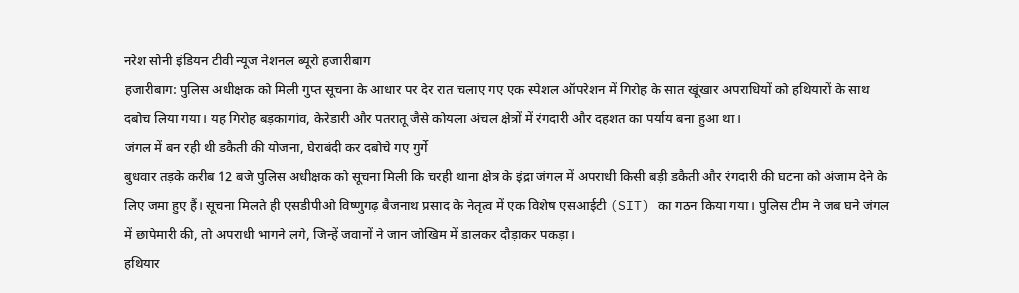नरेश सोनी इंडियन टीवी न्यूज नेशनल ब्यूरो हजारीबाग
हजारीबाग: पुलिस अधीक्षक को मिली गुप्त सूचना के आधार पर देर रात चलाए गए एक स्पेशल ऑपरेशन में गिरोह के सात खूंखार अपराधियों को हथियारों के साथ दबोच लिया गया। यह गिरोह बड़कागांव, केरेडारी और पतरातू जैसे कोयला अंचल क्षेत्रों में रंगदारी और दहशत का पर्याय बना हुआ था।
जंगल में बन रही थी डकैती की योजना, घेराबंदी कर दबोचे गए गुर्गे
बुधवार तड़के करीब 12 बजे पुलिस अधीक्षक को सूचना मिली कि चरही थाना क्षेत्र के इंद्रा जंगल में अपराधी किसी बड़ी डकैती और रंगदारी की घटना को अंजाम देने के लिए जमा हुए हैं। सूचना मिलते ही एसडीपीओ विष्णुगढ़ बैजनाथ प्रसाद के नेतृत्व में एक विशेष एसआईटी (SIT) का गठन किया गया। पुलिस टीम ने जब घने जंगल में छापेमारी की, तो अपराधी भागने लगे, जिन्हें जवानों ने जान जोखिम में डालकर दौड़ाकर पकड़ा।
हथियार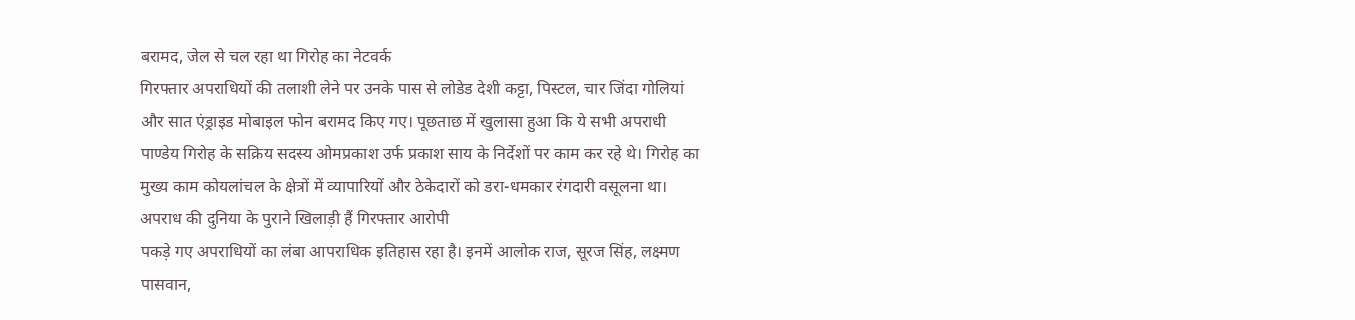बरामद, जेल से चल रहा था गिरोह का नेटवर्क
गिरफ्तार अपराधियों की तलाशी लेने पर उनके पास से लोडेड देशी कट्टा, पिस्टल, चार जिंदा गोलियां और सात एंड्राइड मोबाइल फोन बरामद किए गए। पूछताछ में खुलासा हुआ कि ये सभी अपराधी पाण्डेय गिरोह के सक्रिय सदस्य ओमप्रकाश उर्फ प्रकाश साय के निर्देशों पर काम कर रहे थे। गिरोह का मुख्य काम कोयलांचल के क्षेत्रों में व्यापारियों और ठेकेदारों को डरा-धमकार रंगदारी वसूलना था।
अपराध की दुनिया के पुराने खिलाड़ी हैं गिरफ्तार आरोपी
पकड़े गए अपराधियों का लंबा आपराधिक इतिहास रहा है। इनमें आलोक राज, सूरज सिंह, लक्ष्मण पासवान,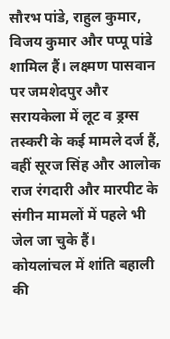सौरभ पांडे, राहुल कुमार, विजय कुमार और पप्पू पांडे शामिल हैं। लक्ष्मण पासवान पर जमशेदपुर और सरायकेला में लूट व ड्रग्स तस्करी के कई मामले दर्ज हैं, वहीं सूरज सिंह और आलोक राज रंगदारी और मारपीट के संगीन मामलों में पहले भी जेल जा चुके हैं।
कोयलांचल में शांति बहाली की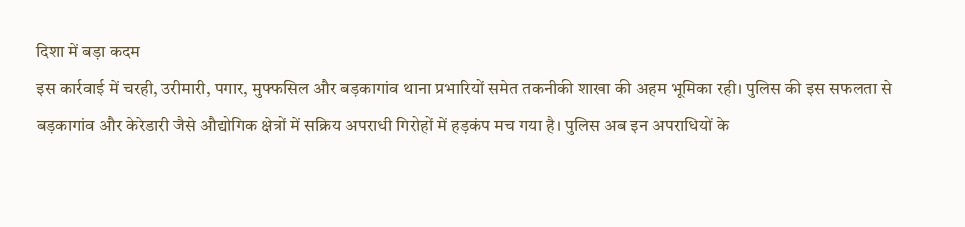दिशा में बड़ा कदम
इस कार्रवाई में चरही, उरीमारी, पगार, मुफ्फसिल और बड़कागांव थाना प्रभारियों समेत तकनीकी शाखा की अहम भूमिका रही। पुलिस की इस सफलता से बड़कागांव और केरेडारी जैसे औद्योगिक क्षेत्रों में सक्रिय अपराधी गिरोहों में हड़कंप मच गया है। पुलिस अब इन अपराधियों के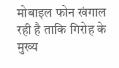मोबाइल फोन खंगाल रही है ताकि गिरोह के मुख्य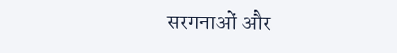सरगनाओं और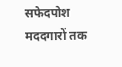सफेदपोश मददगारों तक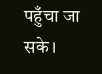पहुँचा जा सके।